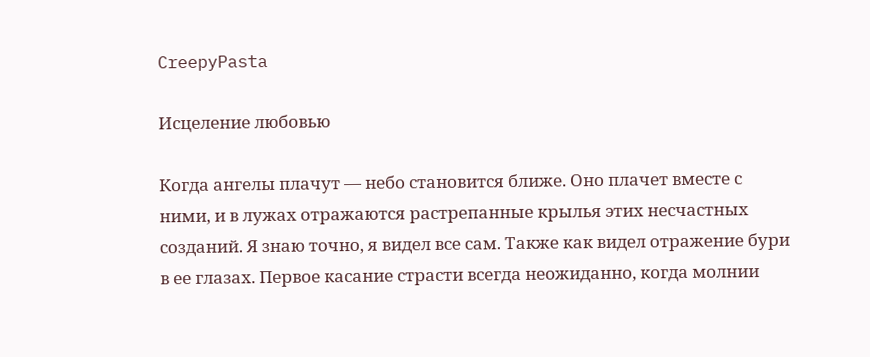CreepyPasta

Исцеление любовью

Когда ангелы плачут — небо становится ближе. Оно плачет вместе с ними, и в лужах отражаются растрепанные крылья этих несчастных созданий. Я знаю точно, я видел все сам. Также как видел отражение бури в ее глазах. Первое касание страсти всегда неожиданно, когда молнии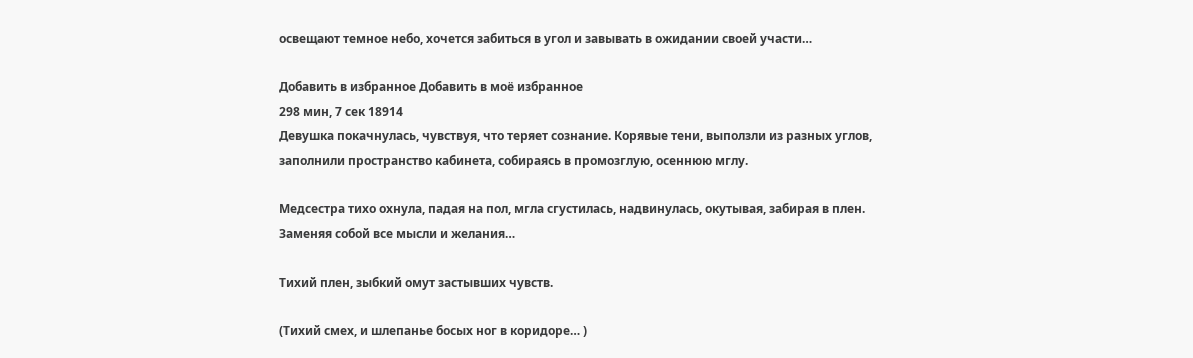освещают темное небо, хочется забиться в угол и завывать в ожидании своей участи…

Добавить в избранное Добавить в моё избранное
298 мин, 7 сек 18914
Девушка покачнулась, чувствуя, что теряет сознание. Корявые тени, выползли из разных углов, заполнили пространство кабинета, собираясь в промозглую, осеннюю мглу.

Медсестра тихо охнула, падая на пол, мгла сгустилась, надвинулась, окутывая, забирая в плен. Заменяя собой все мысли и желания…

Тихий плен, зыбкий омут застывших чувств.

(Тихий смех, и шлепанье босых ног в коридоре… )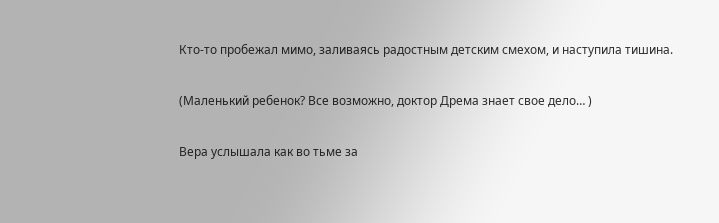Кто-то пробежал мимо, заливаясь радостным детским смехом, и наступила тишина.

(Маленький ребенок? Все возможно, доктор Дрема знает свое дело… )

Вера услышала как во тьме за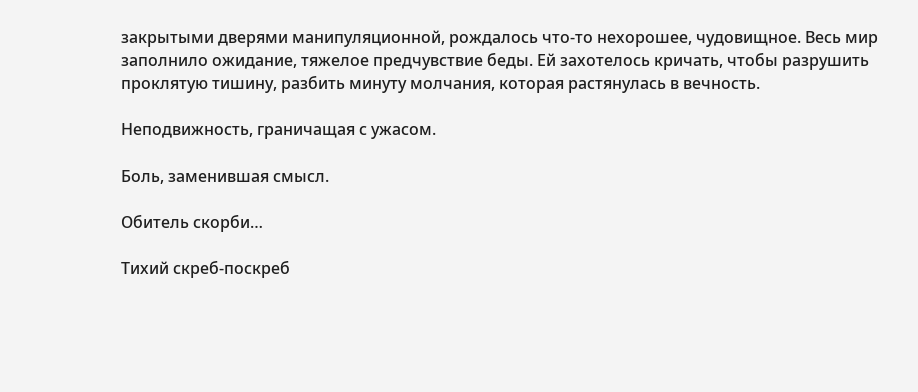закрытыми дверями манипуляционной, рождалось что-то нехорошее, чудовищное. Весь мир заполнило ожидание, тяжелое предчувствие беды. Ей захотелось кричать, чтобы разрушить проклятую тишину, разбить минуту молчания, которая растянулась в вечность.

Неподвижность, граничащая с ужасом.

Боль, заменившая смысл.

Обитель скорби…

Тихий скреб-поскреб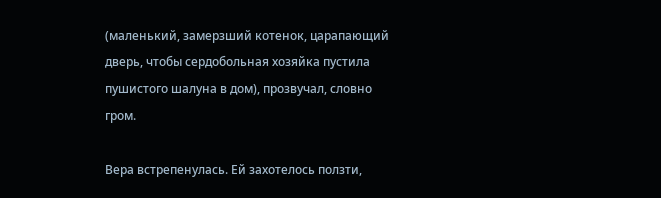(маленький, замерзший котенок, царапающий дверь, чтобы сердобольная хозяйка пустила пушистого шалуна в дом), прозвучал, словно гром.

Вера встрепенулась. Ей захотелось ползти,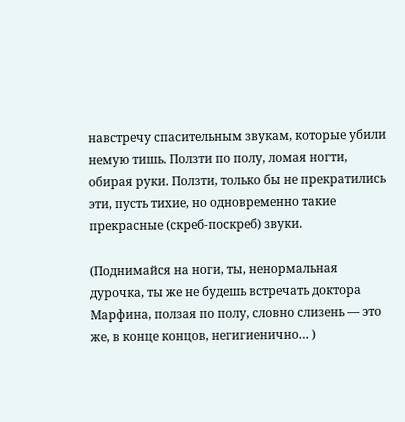навстречу спасительным звукам, которые убили немую тишь. Ползти по полу, ломая ногти, обирая руки. Ползти, только бы не прекратились эти, пусть тихие, но одновременно такие прекрасные (скреб-поскреб) звуки.

(Поднимайся на ноги, ты, ненормальная дурочка, ты же не будешь встречать доктора Марфина, ползая по полу, словно слизень — это же, в конце концов, негигиенично… )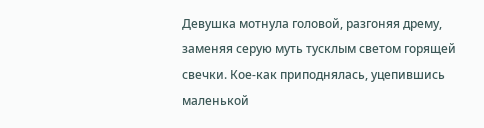Девушка мотнула головой, разгоняя дрему, заменяя серую муть тусклым светом горящей свечки. Кое-как приподнялась, уцепившись маленькой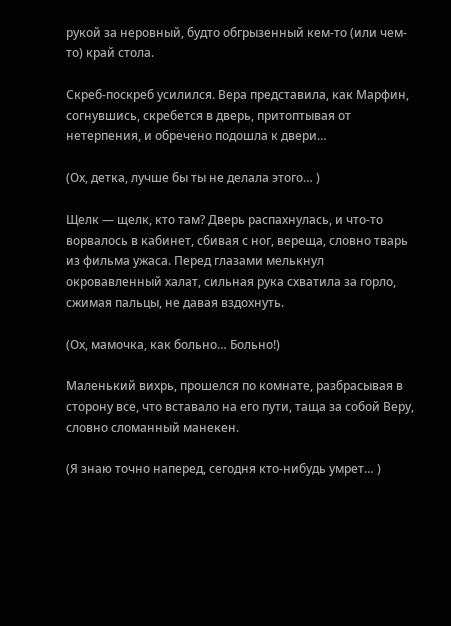рукой за неровный, будто обгрызенный кем-то (или чем-то) край стола.

Скреб-поскреб усилился. Вера представила, как Марфин, согнувшись, скребется в дверь, притоптывая от нетерпения, и обречено подошла к двери…

(Ох, детка, лучше бы ты не делала этого… )

Щелк — щелк, кто там? Дверь распахнулась, и что-то ворвалось в кабинет, сбивая с ног, вереща, словно тварь из фильма ужаса. Перед глазами мелькнул окровавленный халат, сильная рука схватила за горло, сжимая пальцы, не давая вздохнуть.

(Ох, мамочка, как больно… Больно!)

Маленький вихрь, прошелся по комнате, разбрасывая в сторону все, что вставало на его пути, таща за собой Веру, словно сломанный манекен.

(Я знаю точно наперед, сегодня кто-нибудь умрет… )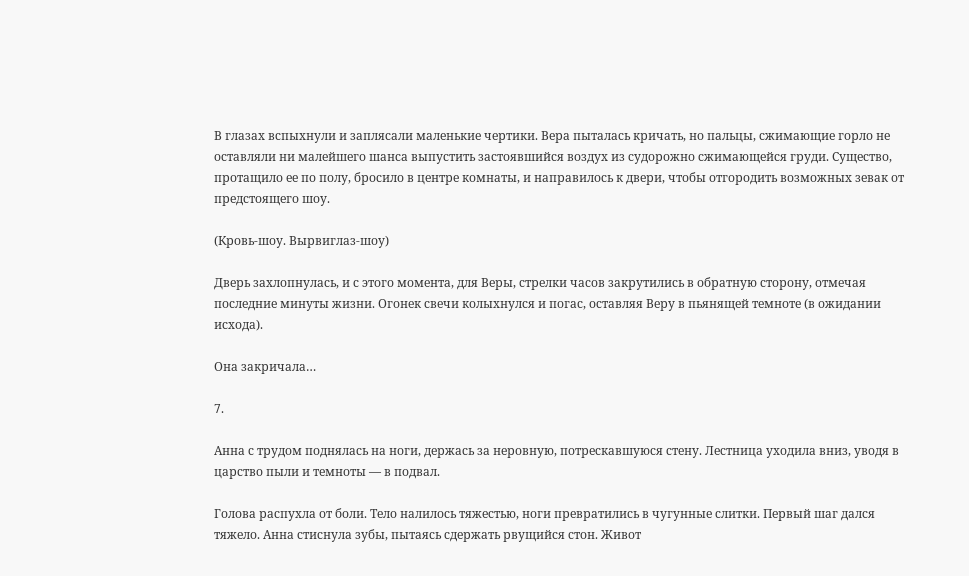В глазах вспыхнули и заплясали маленькие чертики. Вера пыталась кричать, но пальцы, сжимающие горло не оставляли ни малейшего шанса выпустить застоявшийся воздух из судорожно сжимающейся груди. Существо, протащило ее по полу, бросило в центре комнаты, и направилось к двери, чтобы отгородить возможных зевак от предстоящего шоу.

(Кровь-шоу. Вырвиглаз-шоу)

Дверь захлопнулась, и с этого момента, для Веры, стрелки часов закрутились в обратную сторону, отмечая последние минуты жизни. Огонек свечи колыхнулся и погас, оставляя Веру в пьянящей темноте (в ожидании исхода).

Она закричала…

7.

Анна с трудом поднялась на ноги, держась за неровную, потрескавшуюся стену. Лестница уходила вниз, уводя в царство пыли и темноты — в подвал.

Голова распухла от боли. Тело налилось тяжестью, ноги превратились в чугунные слитки. Первый шаг дался тяжело. Анна стиснула зубы, пытаясь сдержать рвущийся стон. Живот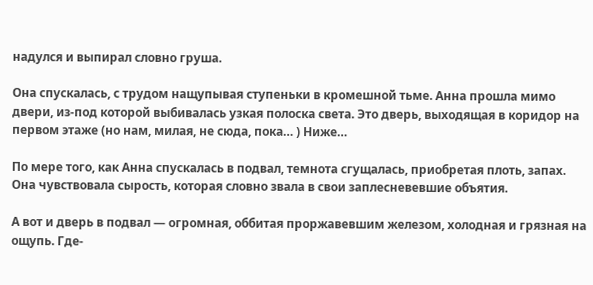надулся и выпирал словно груша.

Она спускалась, с трудом нащупывая ступеньки в кромешной тьме. Анна прошла мимо двери, из-под которой выбивалась узкая полоска света. Это дверь, выходящая в коридор на первом этаже (но нам, милая, не сюда, пока… ) Ниже…

По мере того, как Анна спускалась в подвал, темнота сгущалась, приобретая плоть, запах. Она чувствовала сырость, которая словно звала в свои заплесневевшие объятия.

А вот и дверь в подвал — огромная, оббитая проржавевшим железом, холодная и грязная на ощупь. Где-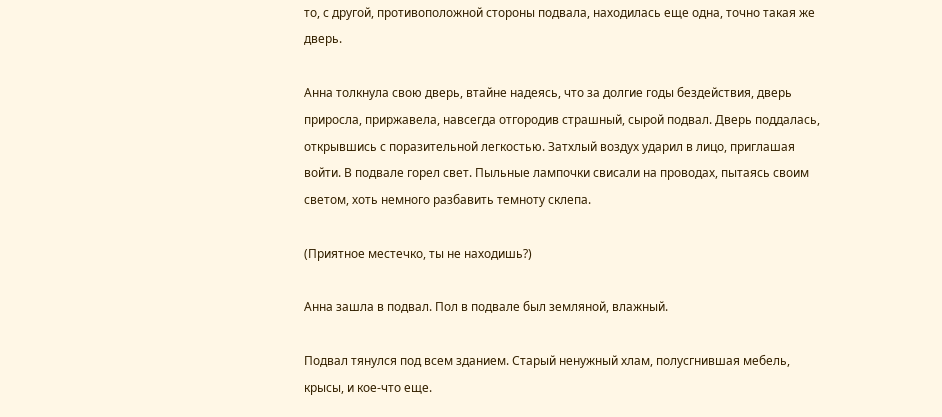то, с другой, противоположной стороны подвала, находилась еще одна, точно такая же дверь.

Анна толкнула свою дверь, втайне надеясь, что за долгие годы бездействия, дверь приросла, приржавела, навсегда отгородив страшный, сырой подвал. Дверь поддалась, открывшись с поразительной легкостью. Затхлый воздух ударил в лицо, приглашая войти. В подвале горел свет. Пыльные лампочки свисали на проводах, пытаясь своим светом, хоть немного разбавить темноту склепа.

(Приятное местечко, ты не находишь?)

Анна зашла в подвал. Пол в подвале был земляной, влажный.

Подвал тянулся под всем зданием. Старый ненужный хлам, полусгнившая мебель, крысы, и кое-что еще.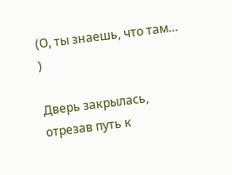(О, ты знаешь, что там… )

Дверь закрылась, отрезав путь к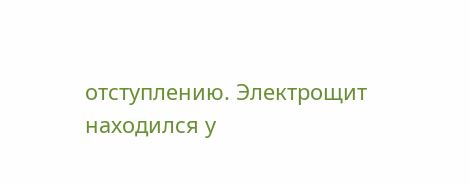отступлению. Электрощит находился у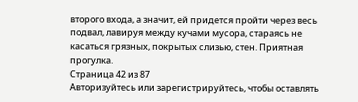второго входа, а значит, ей придется пройти через весь подвал, лавируя между кучами мусора, стараясь не касаться грязных, покрытых слизью, стен. Приятная прогулка.
Страница 42 из 87
Авторизуйтесь или зарегистрируйтесь, чтобы оставлять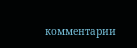комментарии